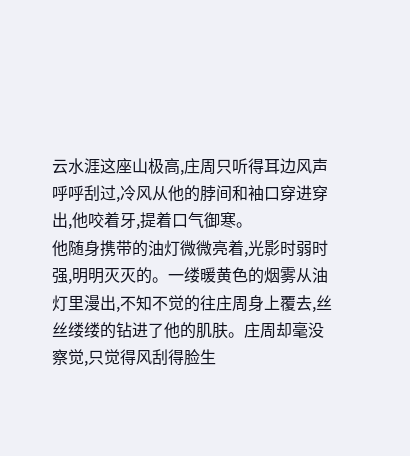云水涯这座山极高,庄周只听得耳边风声呼呼刮过,冷风从他的脖间和袖口穿进穿出,他咬着牙,提着口气御寒。
他随身携带的油灯微微亮着,光影时弱时强,明明灭灭的。一缕暖黄色的烟雾从油灯里漫出,不知不觉的往庄周身上覆去,丝丝缕缕的钻进了他的肌肤。庄周却毫没察觉,只觉得风刮得脸生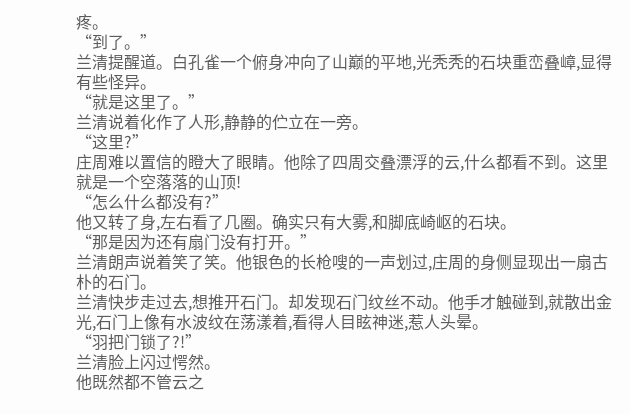疼。
“到了。”
兰清提醒道。白孔雀一个俯身冲向了山巅的平地,光秃秃的石块重峦叠嶂,显得有些怪异。
“就是这里了。”
兰清说着化作了人形,静静的伫立在一旁。
“这里?”
庄周难以置信的瞪大了眼睛。他除了四周交叠漂浮的云,什么都看不到。这里就是一个空落落的山顶!
“怎么什么都没有?”
他又转了身,左右看了几圈。确实只有大雾,和脚底崎岖的石块。
“那是因为还有扇门没有打开。”
兰清朗声说着笑了笑。他银色的长枪嗖的一声划过,庄周的身侧显现出一扇古朴的石门。
兰清快步走过去,想推开石门。却发现石门纹丝不动。他手才触碰到,就散出金光,石门上像有水波纹在荡漾着,看得人目眩神迷,惹人头晕。
“羽把门锁了?!”
兰清脸上闪过愕然。
他既然都不管云之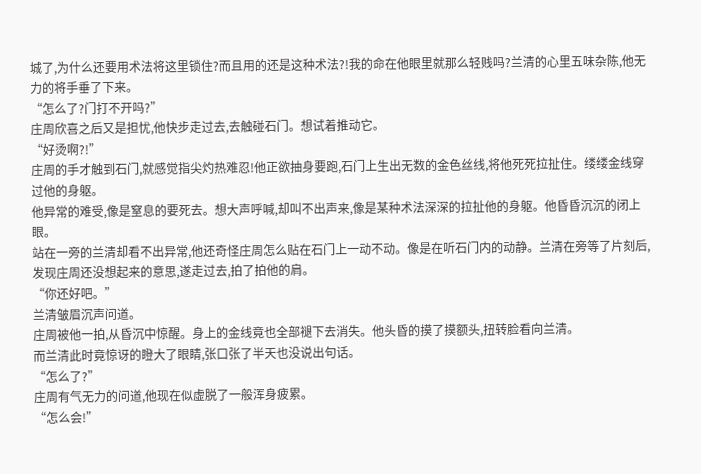城了,为什么还要用术法将这里锁住?而且用的还是这种术法?!我的命在他眼里就那么轻贱吗?兰清的心里五味杂陈,他无力的将手垂了下来。
“怎么了?门打不开吗?”
庄周欣喜之后又是担忧,他快步走过去,去触碰石门。想试着推动它。
“好烫啊?!”
庄周的手才触到石门,就感觉指尖灼热难忍!他正欲抽身要跑,石门上生出无数的金色丝线,将他死死拉扯住。缕缕金线穿过他的身躯。
他异常的难受,像是窒息的要死去。想大声呼喊,却叫不出声来,像是某种术法深深的拉扯他的身躯。他昏昏沉沉的闭上眼。
站在一旁的兰清却看不出异常,他还奇怪庄周怎么贴在石门上一动不动。像是在听石门内的动静。兰清在旁等了片刻后,发现庄周还没想起来的意思,遂走过去,拍了拍他的肩。
“你还好吧。”
兰清皱眉沉声问道。
庄周被他一拍,从昏沉中惊醒。身上的金线竟也全部褪下去消失。他头昏的摸了摸额头,扭转脸看向兰清。
而兰清此时竟惊讶的瞪大了眼睛,张口张了半天也没说出句话。
“怎么了?”
庄周有气无力的问道,他现在似虚脱了一般浑身疲累。
“怎么会!”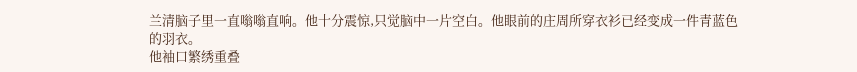兰清脑子里一直嗡嗡直响。他十分震惊,只觉脑中一片空白。他眼前的庄周所穿衣衫已经变成一件青蓝色的羽衣。
他袖口繁绣重叠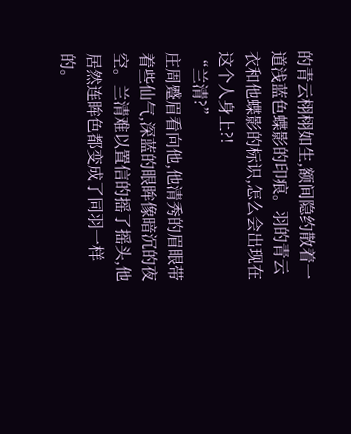的青云栩栩如生,额间隐约散着一道浅蓝色蝶影的印痕。羽的青云衣和他蝶影的标识,怎么会出现在这个人身上?!
“兰清?”
庄周蹙眉看向他,他清秀的眉眼带着些仙气,深蓝的眼眸像暗沉的夜空。兰清难以置信的摇了摇头,他居然连眸色都变成了同羽一样的。